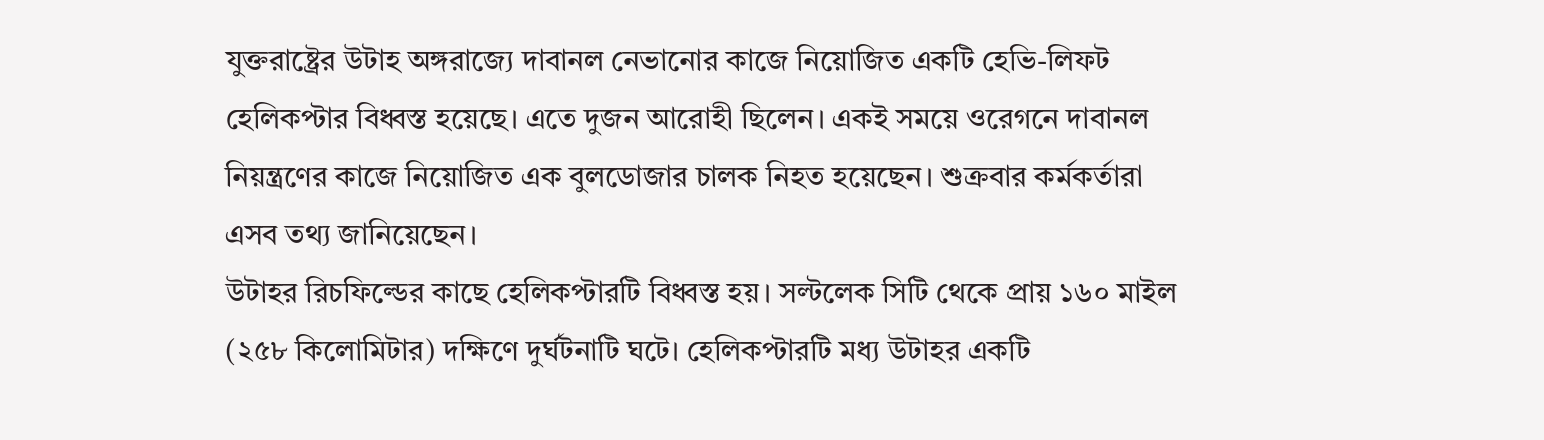যুক্তরাষ্ট্রের উটাহ অঙ্গরাজ্যে দাবানল নেভানোর কাজে নিয়োজিত একটি হেভি-লিফট হেলিকপ্টার বিধ্বস্ত হয়েছে। এতে দুজন আরোহী ছিলেন। একই সময়ে ওরেগনে দাবানল নিয়ন্ত্রণের কাজে নিয়োজিত এক বুলডোজার চালক নিহত হয়েছেন। শুক্রবার কর্মকর্তারা এসব তথ্য জানিয়েছেন।
উটাহর রিচফিল্ডের কাছে হেলিকপ্টারটি বিধ্বস্ত হয়। সল্টলেক সিটি থেকে প্রায় ১৬০ মাইল (২৫৮ কিলোমিটার) দক্ষিণে দুর্ঘটনাটি ঘটে। হেলিকপ্টারটি মধ্য উটাহর একটি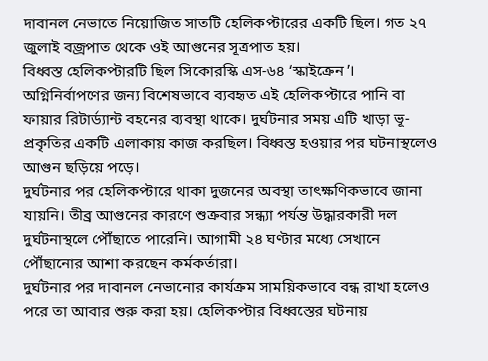দাবানল নেভাতে নিয়োজিত সাতটি হেলিকপ্টারের একটি ছিল। গত ২৭ জুলাই বজ্রপাত থেকে ওই আগুনের সূত্রপাত হয়।
বিধ্বস্ত হেলিকপ্টারটি ছিল সিকোরস্কি এস-৬৪ ‘স্কাইক্রেন’। অগ্নিনির্বাপণের জন্য বিশেষভাবে ব্যবহৃত এই হেলিকপ্টারে পানি বা ফায়ার রিটার্ড্যান্ট বহনের ব্যবস্থা থাকে। দুর্ঘটনার সময় এটি খাড়া ভূ-প্রকৃতির একটি এলাকায় কাজ করছিল। বিধ্বস্ত হওয়ার পর ঘটনাস্থলেও আগুন ছড়িয়ে পড়ে।
দুর্ঘটনার পর হেলিকপ্টারে থাকা দুজনের অবস্থা তাৎক্ষণিকভাবে জানা যায়নি। তীব্র আগুনের কারণে শুক্রবার সন্ধ্যা পর্যন্ত উদ্ধারকারী দল দুর্ঘটনাস্থলে পৌঁছাতে পারেনি। আগামী ২৪ ঘণ্টার মধ্যে সেখানে পৌঁছানোর আশা করছেন কর্মকর্তারা।
দুর্ঘটনার পর দাবানল নেভানোর কার্যক্রম সাময়িকভাবে বন্ধ রাখা হলেও পরে তা আবার শুরু করা হয়। হেলিকপ্টার বিধ্বস্তের ঘটনায়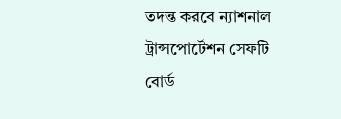তদন্ত করবে ন্যাশনাল ট্রান্সপোর্টেশন সেফটি বোর্ড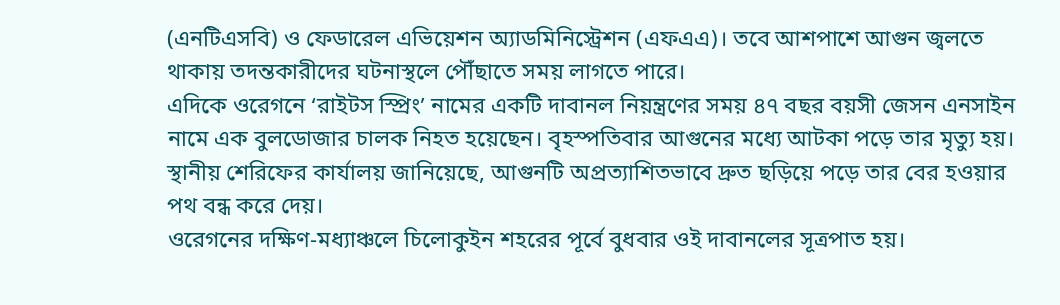(এনটিএসবি) ও ফেডারেল এভিয়েশন অ্যাডমিনিস্ট্রেশন (এফএএ)। তবে আশপাশে আগুন জ্বলতে থাকায় তদন্তকারীদের ঘটনাস্থলে পৌঁছাতে সময় লাগতে পারে।
এদিকে ওরেগনে ‘রাইটস স্প্রিং’ নামের একটি দাবানল নিয়ন্ত্রণের সময় ৪৭ বছর বয়সী জেসন এনসাইন নামে এক বুলডোজার চালক নিহত হয়েছেন। বৃহস্পতিবার আগুনের মধ্যে আটকা পড়ে তার মৃত্যু হয়। স্থানীয় শেরিফের কার্যালয় জানিয়েছে, আগুনটি অপ্রত্যাশিতভাবে দ্রুত ছড়িয়ে পড়ে তার বের হওয়ার পথ বন্ধ করে দেয়।
ওরেগনের দক্ষিণ-মধ্যাঞ্চলে চিলোকুইন শহরের পূর্বে বুধবার ওই দাবানলের সূত্রপাত হয়।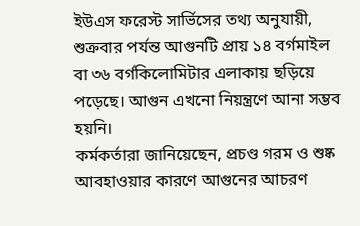ইউএস ফরেস্ট সার্ভিসের তথ্য অনুযায়ী, শুক্রবার পর্যন্ত আগুনটি প্রায় ১৪ বর্গমাইল বা ৩৬ বর্গকিলোমিটার এলাকায় ছড়িয়ে পড়েছে। আগুন এখনো নিয়ন্ত্রণে আনা সম্ভব হয়নি।
কর্মকর্তারা জানিয়েছেন, প্রচণ্ড গরম ও শুষ্ক আবহাওয়ার কারণে আগুনের আচরণ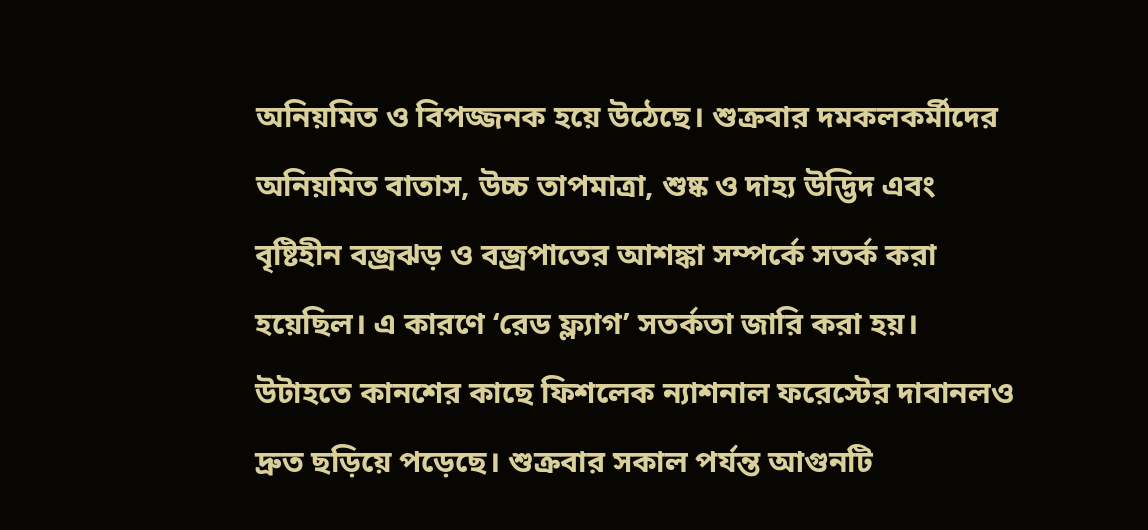অনিয়মিত ও বিপজ্জনক হয়ে উঠেছে। শুক্রবার দমকলকর্মীদের অনিয়মিত বাতাস, উচ্চ তাপমাত্রা, শুষ্ক ও দাহ্য উদ্ভিদ এবং বৃষ্টিহীন বজ্রঝড় ও বজ্রপাতের আশঙ্কা সম্পর্কে সতর্ক করা হয়েছিল। এ কারণে ‘রেড ফ্ল্যাগ’ সতর্কতা জারি করা হয়।
উটাহতে কানশের কাছে ফিশলেক ন্যাশনাল ফরেস্টের দাবানলও দ্রুত ছড়িয়ে পড়েছে। শুক্রবার সকাল পর্যন্ত আগুনটি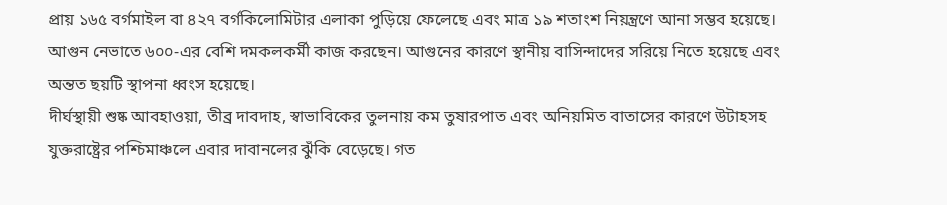প্রায় ১৬৫ বর্গমাইল বা ৪২৭ বর্গকিলোমিটার এলাকা পুড়িয়ে ফেলেছে এবং মাত্র ১৯ শতাংশ নিয়ন্ত্রণে আনা সম্ভব হয়েছে। আগুন নেভাতে ৬০০-এর বেশি দমকলকর্মী কাজ করছেন। আগুনের কারণে স্থানীয় বাসিন্দাদের সরিয়ে নিতে হয়েছে এবং অন্তত ছয়টি স্থাপনা ধ্বংস হয়েছে।
দীর্ঘস্থায়ী শুষ্ক আবহাওয়া, তীব্র দাবদাহ, স্বাভাবিকের তুলনায় কম তুষারপাত এবং অনিয়মিত বাতাসের কারণে উটাহসহ যুক্তরাষ্ট্রের পশ্চিমাঞ্চলে এবার দাবানলের ঝুঁকি বেড়েছে। গত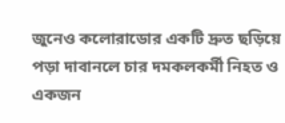জুনেও কলোরাডোর একটি দ্রুত ছড়িয়ে পড়া দাবানলে চার দমকলকর্মী নিহত ও একজন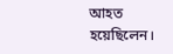আহত হয়েছিলেন।